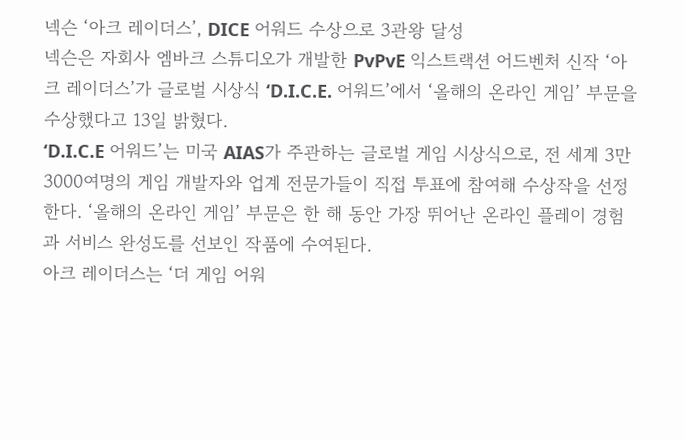넥슨 ‘아크 레이더스’, DICE 어워드 수상으로 3관왕 달성
넥슨은 자회사 엠바크 스튜디오가 개발한 PvPvE 익스트랙션 어드벤처 신작 ‘아크 레이더스’가 글로벌 시상식 ‘D.I.C.E. 어워드’에서 ‘올해의 온라인 게임’ 부문을 수상했다고 13일 밝혔다.
‘D.I.C.E 어워드’는 미국 AIAS가 주관하는 글로벌 게임 시상식으로, 전 세계 3만3000여명의 게임 개발자와 업계 전문가들이 직접 투표에 참여해 수상작을 선정한다. ‘올해의 온라인 게임’ 부문은 한 해 동안 가장 뛰어난 온라인 플레이 경험과 서비스 완성도를 선보인 작품에 수여된다.
아크 레이더스는 ‘더 게임 어워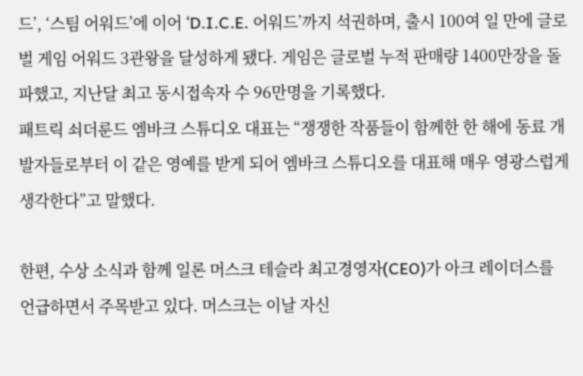드’, ‘스팀 어워드’에 이어 ‘D.I.C.E. 어워드’까지 석권하며, 출시 100여 일 만에 글로벌 게임 어워드 3관왕을 달성하게 됐다. 게임은 글로벌 누적 판매량 1400만장을 돌파했고, 지난달 최고 동시접속자 수 96만명을 기록했다.
패트릭 쇠더룬드 엠바크 스튜디오 대표는 “쟁쟁한 작품들이 함께한 한 해에 동료 개발자들로부터 이 같은 영예를 받게 되어 엠바크 스튜디오를 대표해 매우 영광스럽게 생각한다”고 말했다.

한편, 수상 소식과 함께 일론 머스크 테슬라 최고경영자(CEO)가 아크 레이더스를 언급하면서 주목받고 있다. 머스크는 이날 자신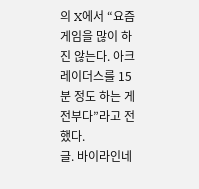의 X에서 “요즘 게임을 많이 하진 않는다. 아크 레이더스를 15분 정도 하는 게 전부다”라고 전했다.
글. 바이라인네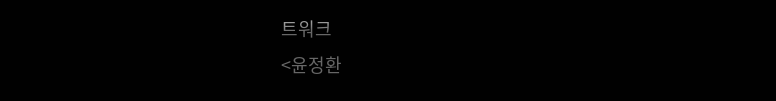트워크
<윤정환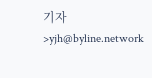기자>yjh@byline.network